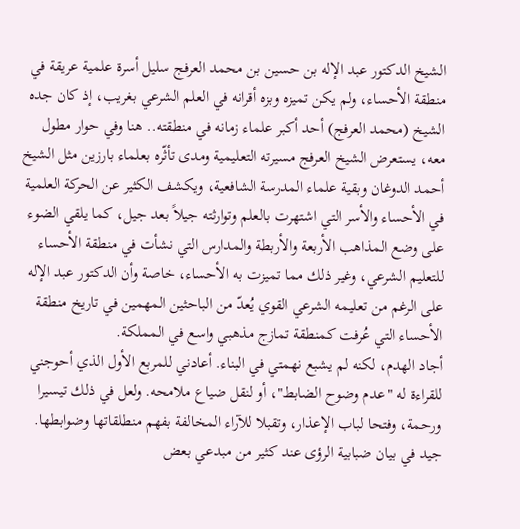الشيخ الدكتور عبد الإله بن حسين بن محمد العرفج سليل أسرة علمية عريقة في منطقة الأحساء، ولم يكن تميزه وبزه أقرانه في العلم الشرعي بغريب، إذ كان جده الشيخ (محمد العرفج) أحد أكبر علماء زمانه في منطقته.. هنا وفي حوار مطول معه، يستعرض الشيخ العرفج مسيرته التعليمية ومدى تأثّره بعلماء بارزين مثل الشيخ أحمد الدوغان وبقية علماء المدرسة الشافعية، ويكشف الكثير عن الحركة العلمية في الأحساء والأسر التي اشتهرت بالعلم وتوارثته جيلاً بعد جيل، كما يلقي الضوء على وضع المذاهب الأربعة والأربطة والمدارس التي نشأت في منطقة الأحساء للتعليم الشرعي، وغير ذلك مما تميزت به الأحساء، خاصة وأن الدكتور عبد الإله على الرغم من تعليمه الشرعي القوي يُعدّ من الباحثين المهمين في تاريخ منطقة الأحساء التي عُرفت كمنطقة تمازج مذهبي واسع في المملكة.
أجاد الهدم، لكنه لم يشبع نهمتي في البناء. أعادني للمربع الأول الذي أحوجني للقراءة له "عدم وضوح الضابط"، أو لنقل ضياع ملامحه. ولعل في ذلك تيسيرا ورحمة، وفتحا لباب الإعذار، وتقبلا للآراء المخالفة بفهم منطلقاتها وضوابطها. جيد في بيان ضبابية الرؤى عند كثير من مبدعي بعض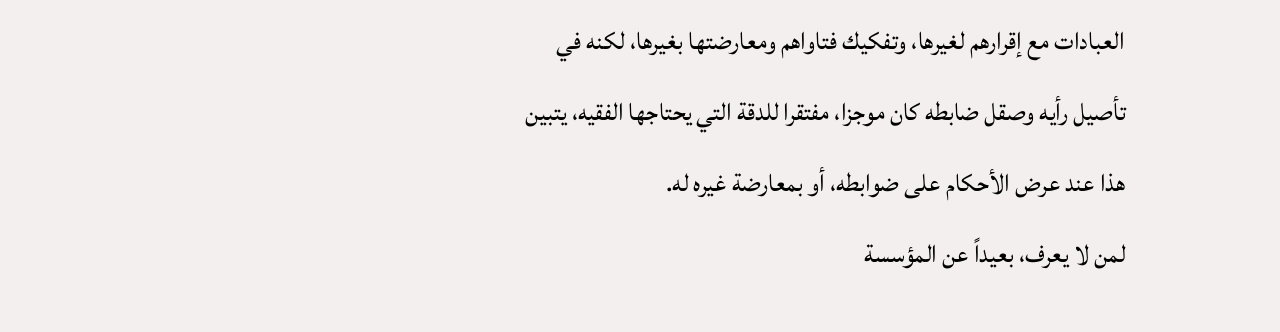العبادات مع إقرارهم لغيرها، وتفكيك فتاواهم ومعارضتها بغيرها، لكنه في تأصيل رأيه وصقل ضابطه كان موجزا، مفتقرا للدقة التي يحتاجها الفقيه، يتبين هذا عند عرض الأحكام على ضوابطه، أو بمعارضة غيره له.
لمن لا يعرف، بعيداً عن المؤسسة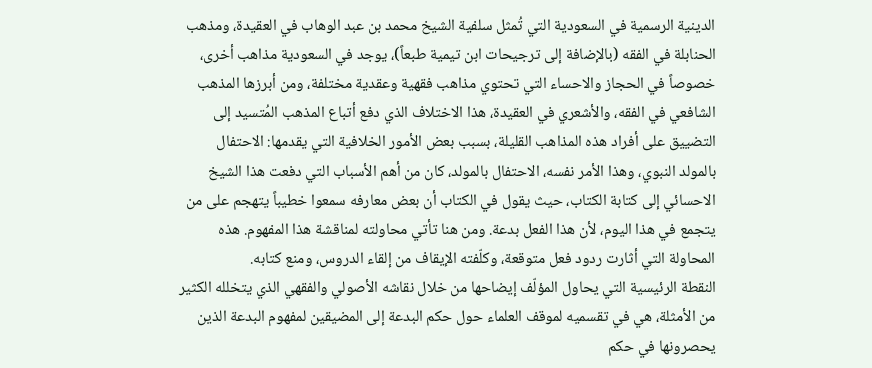الدينية الرسمية في السعودية التي تُمثل سلفية الشيخ محمد بن عبد الوهاب في العقيدة، ومذهب الحنابلة في الفقه (بالإضافة إلى ترجيحات ابن تيمية طبعاً)، يوجد في السعودية مذاهب أخرى، خصوصاً في الحجاز والاحساء التي تحتوي مذاهب فقهية وعقدية مختلفة، ومن أبرزها المذهب الشافعي في الفقه، والأشعري في العقيدة، هذا الاختلاف الذي دفع أتباع المذهب المُتسيد إلى التضييق على أفراد هذه المذاهب القليلة، بسبب بعض الأمور الخلافية التي يقدمها: الاحتفال بالمولد النبوي، وهذا الأمر نفسه، الاحتفال بالمولد، كان من أهم الأسباب التي دفعت هذا الشيخ الاحسائي إلى كتابة الكتاب، حيث يقول في الكتاب أن بعض معارفه سمعوا خطيباً يتهجم على من يتجمع في هذا اليوم، لأن هذا الفعل بدعة. ومن هنا تأتي محاولته لمناقشة هذا المفهوم. هذه المحاولة التي أثارت ردود فعل متوقعة، وكلّفته الإيقاف من إلقاء الدروس، ومنع كتابه.
النقطة الرئيسية التي يحاول المؤلّف إيضاحها من خلال نقاشه الأصولي والفقهي الذي يتخلله الكثير من الأمثلة، هي في تقسميه لموقف العلماء حول حكم البدعة إلى المضيقين لمفهوم البدعة الذين يحصرونها في حكم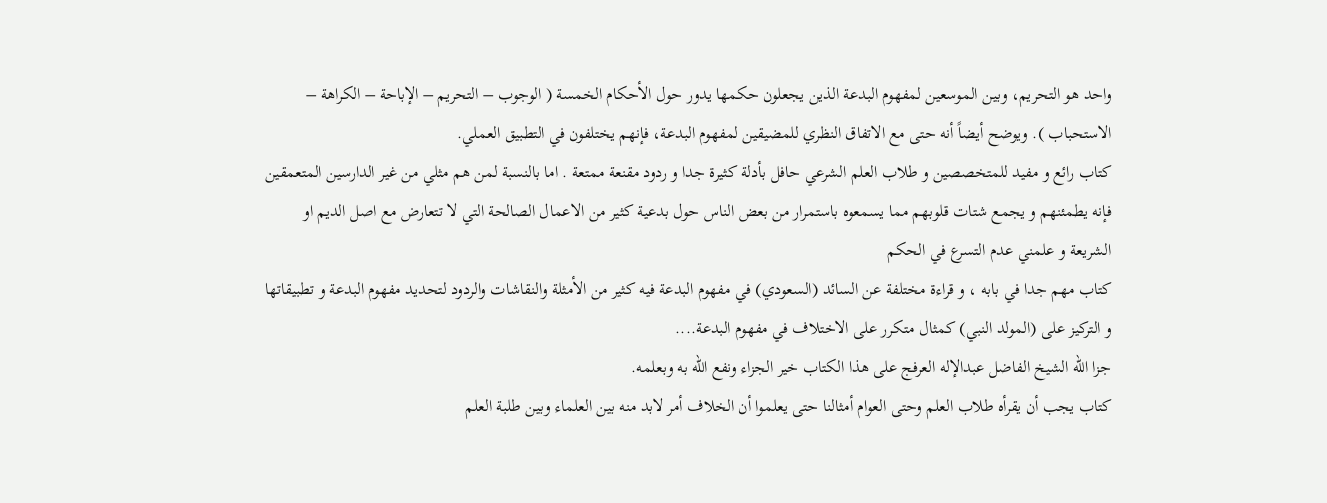واحد هو التحريم، وبين الموسعين لمفهوم البدعة الذين يجعلون حكمها يدور حول الأحكام الخمسة ( الوجوب – التحريم – الإباحة – الكراهة – الاستحباب ). ويوضح أيضاً أنه حتى مع الاتفاق النظري للمضيقين لمفهوم البدعة، فإنهم يختلفون في التطبيق العملي.
كتاب رائع و مفيد للمتخصصين و طلاب العلم الشرعي حافل بأدلة كثيرة جدا و ردود مقنعة ممتعة . اما بالنسبة لمن هم مثلي من غير الدارسين المتعمقين فإنه يطمئنهم و يجمع شتات قلوبهم مما يسمعوه باستمرار من بعض الناس حول بدعية كثير من الاعمال الصالحة التي لا تتعارض مع اصل الديم او الشريعة و علمني عدم التسرع في الحكم
كتاب مهم جدا في بابه ، و قراءة مختلفة عن السائد (السعودي) في مفهوم البدعة فيه كثير من الأمثلة والنقاشات والردود لتحديد مفهوم البدعة و تطبيقاتها و التركيز على (المولد النبي) كمثال متكرر على الاختلاف في مفهوم البدعة....
جزا الله الشيخ الفاضل عبدالإله العرفج على هذا الكتاب خير الجزاء ونفع الله به وبعلمه.
كتاب يجب أن يقرأه طلاب العلم وحتى العوام أمثالنا حتى يعلموا أن الخلاف أمر لابد منه بين العلماء وبين طلبة العلم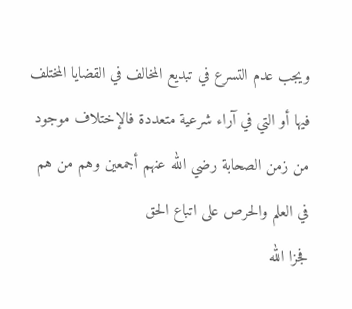ويجب عدم التسرع في تبديع المخالف في القضايا المختلف فيها أو التي في آراء شرعية متعددة فالإختلاف موجود من زمن الصحابة رضي الله عنهم أجمعين وهم من هم في العلم والحرص على اتباع الحق
فجزا الله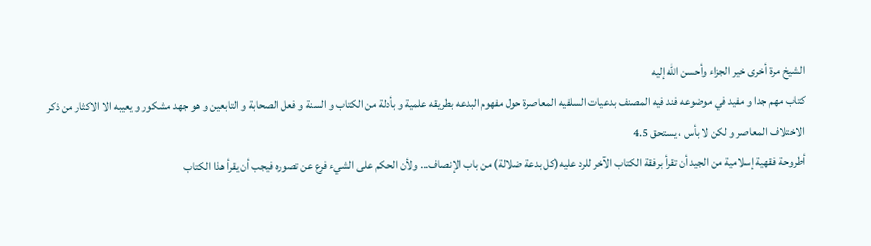الشيخ مرة أخرى خير الجزاء وأحسن الله إليه
كتاب مهم جدا و مفيد في موضوعه فند فيه المصنف بدعيات السلفيه المعاصرة حول مفهوم البدعه بطريقه علمية و بأدلة من الكتاب و السنة و فعل الصحابة و التابعين و هو جهد مشكور و يعيبه الا الاكثار من ذكر الاختلاف المعاصر و لكن لا بأس ، يستحق 4.5
أطروحة فقهية إسلامية من الجيد أن تقرأ برفقة الكتاب الآخر للرد عليه(كل بدعة ضلالة) من باب الإنصاف... ولأن الحكم على الشيء فرع عن تصوره فيجب أن يقرأ هذا الكتاب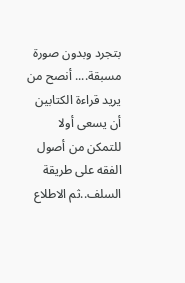بتجرد وبدون صورة مسبقة.... أنصح من يريد قراءة الكتابين أن يسعى أولا للتمكن من أصول الفقه على طريقة السلف..ثم الاطلاع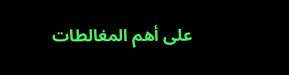على أهم المغالطات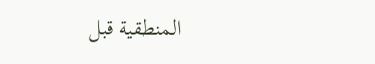المنطقية قبل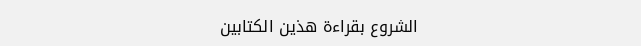الشروع بقراءة هذين الكتابين